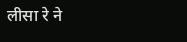लीसा रे ने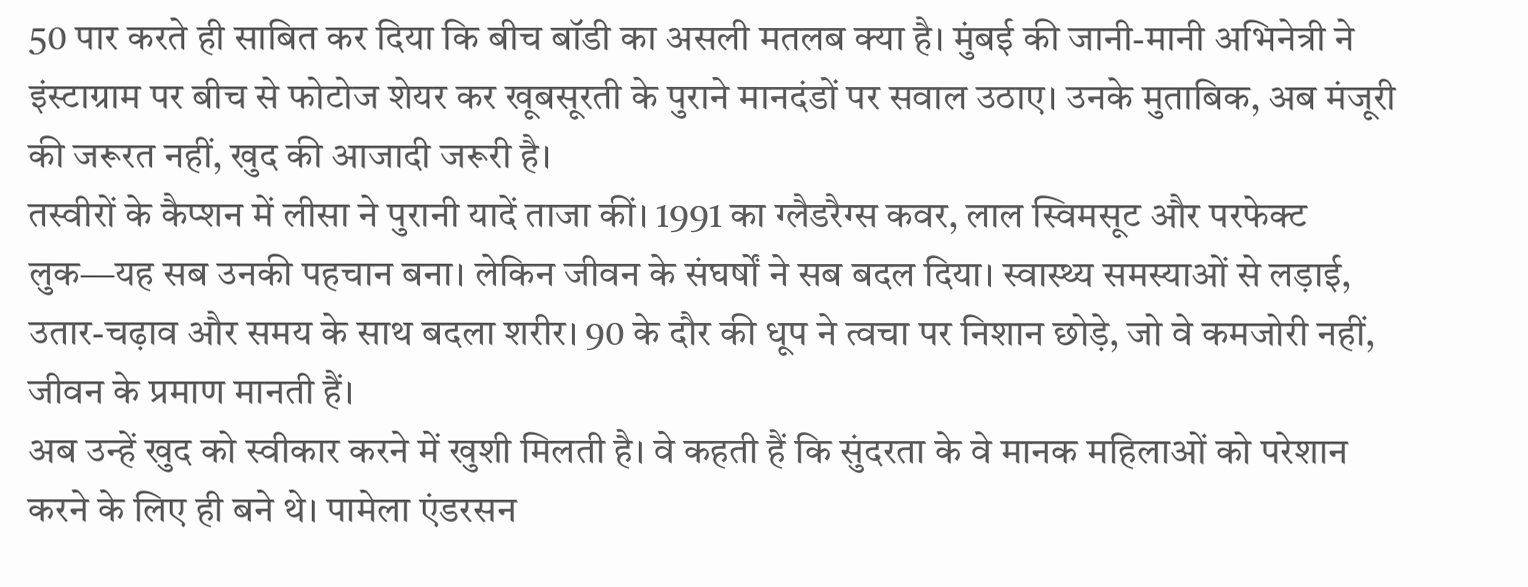50 पार करते ही साबित कर दिया कि बीच बॉडी का असली मतलब क्या है। मुंबई की जानी-मानी अभिनेत्री ने इंस्टाग्राम पर बीच से फोटोज शेयर कर खूबसूरती के पुराने मानदंडों पर सवाल उठाए। उनके मुताबिक, अब मंजूरी की जरूरत नहीं, खुद की आजादी जरूरी है।
तस्वीरों के कैप्शन में लीसा ने पुरानी यादें ताजा कीं। 1991 का ग्लैडरैग्स कवर, लाल स्विमसूट और परफेक्ट लुक—यह सब उनकी पहचान बना। लेकिन जीवन के संघर्षों ने सब बदल दिया। स्वास्थ्य समस्याओं से लड़ाई, उतार-चढ़ाव और समय के साथ बदला शरीर। 90 के दौर की धूप ने त्वचा पर निशान छोड़े, जो वे कमजोरी नहीं, जीवन के प्रमाण मानती हैं।
अब उन्हें खुद को स्वीकार करने में खुशी मिलती है। वे कहती हैं कि सुंदरता के वे मानक महिलाओं को परेशान करने के लिए ही बने थे। पामेला एंडरसन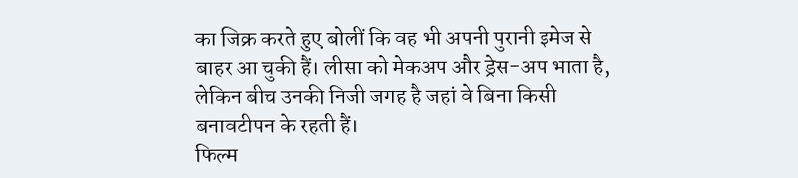का जिक्र करते हुए बोलीं कि वह भी अपनी पुरानी इमेज से बाहर आ चुकी हैं। लीसा को मेकअप और ड्रेस-अप भाता है, लेकिन बीच उनकी निजी जगह है जहां वे बिना किसी बनावटीपन के रहती हैं।
फिल्म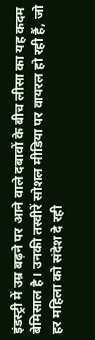इंडस्ट्री में उम्र बढ़ने पर आने वाले दबावों के बीच लीसा का यह कदम बेमिसाल है। उनकी तस्वीरें सोशल मीडिया पर वायरल हो रही हैं, जो हर महिला को संदेश दे रही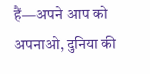हैं—अपने आप को अपनाओ, दुनिया की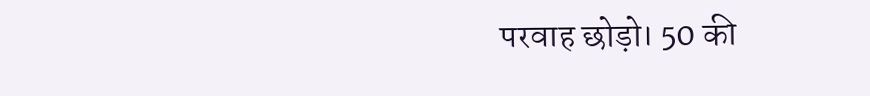परवाह छोड़ो। 50 की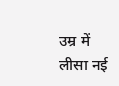उम्र में लीसा नई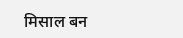मिसाल बन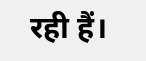रही हैं।